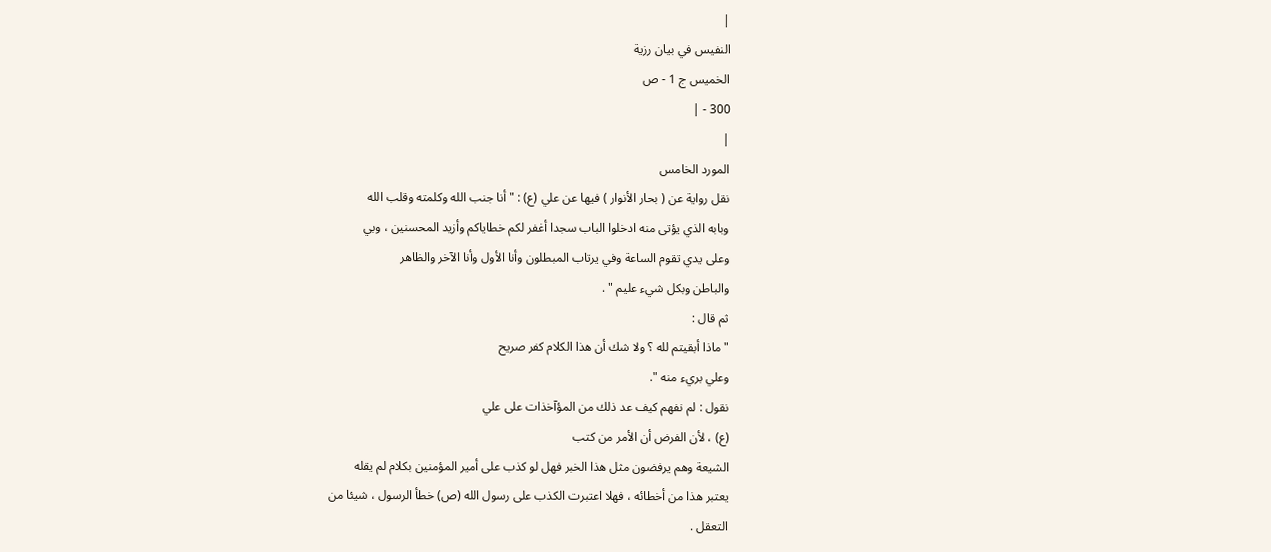|
النفيس في بيان رزية
الخميس ج 1 - ص
300 - |
|
المورد الخامس
نقل رواية عن ( بحار الأنوار ) فيها عن علي (ع) : " أنا جنب الله وكلمته وقلب الله
وبابه الذي يؤتى منه ادخلوا الباب سجدا أغفر لكم خطاياكم وأزيد المحسنين ، وبي
وعلى يدي تقوم الساعة وفي يرتاب المبطلون وأنا الأول وأنا الآخر والظاهر
والباطن وبكل شيء عليم " .
ثم قال :
" ماذا أبقيتم لله ؟ ولا شك أن هذا الكلام كفر صريح
وعلي بريء منه ".
نقول : لم نفهم كيف عد ذلك من المؤآخذات على علي
(ع) ، لأن الفرض أن الأمر من كتب
الشيعة وهم يرفضون مثل هذا الخبر فهل لو كذب على أمير المؤمنين بكلام لم يقله
يعتبر هذا من أخطائه ، فهلا اعتبرت الكذب على رسول الله (ص) خطأ الرسول ، شيئا من
التعقل .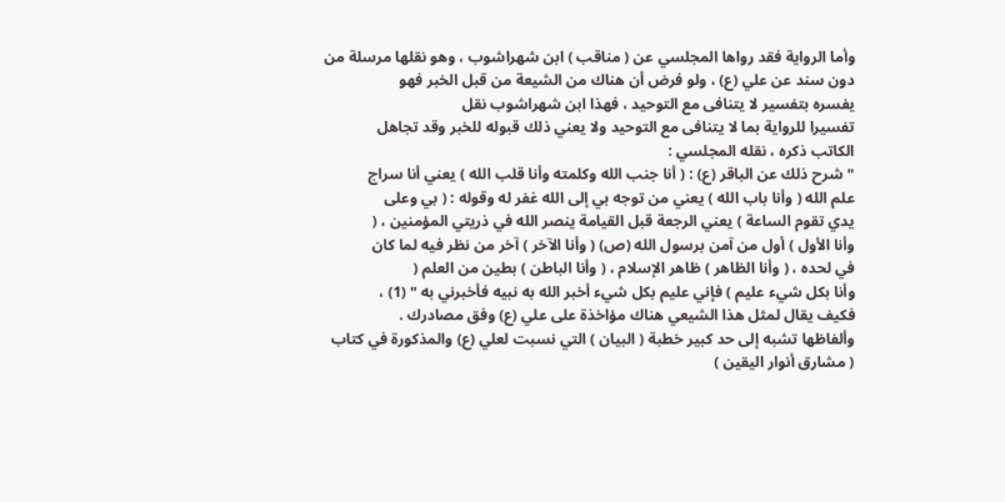وأما الرواية فقد رواها المجلسي عن ( مناقب ) ابن شهراشوب ، وهو نقلها مرسلة من
دون سند عن علي (ع) ، ولو فرض أن هناك من الشيعة من قبل الخبر فهو
يفسره بتفسير لا يتنافى مع التوحيد ، فهذا ابن شهراشوب نقل
تفسيرا للرواية بما لا يتنافى مع التوحيد ولا يعني ذلك قبوله للخبر وقد تجاهل
الكاتب ذكره ، نقله المجلسي :
" شرح ذلك عن الباقر (ع) : ( أنا جنب الله وكلمته وأنا قلب الله ) يعني أنا سراج
علم الله ( وأنا باب الله ) يعني من توجه بي إلى الله غفر له وقوله : ( بي وعلى
يدي تقوم الساعة ) يعني الرجعة قبل القيامة ينصر الله في ذريتي المؤمنين ، (
وأنا الأول ) أول من آمن برسول الله (ص) ( وأنا الآخر ) آخر من نظر فيه لما كان
في لحده ، ( وأنا الظاهر ) ظاهر الإسلام ، ( وأنا الباطن ) بطين من العلم (
وأنا بكل شيء عليم ) فإني عليم بكل شيء أخبر الله به نبيه فأخبرني به " (1) ،
فكيف يقال لمثل هذا الشيعي هناك مؤاخذة على علي (ع) وفق مصادرك .
وألفاظها تشبه إلى حد كبير خطبة ( البيان ) التي نسبت لعلي (ع) والمذكورة في كتاب
( مشارق أنوار اليقين )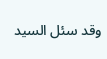وقد سئل السيد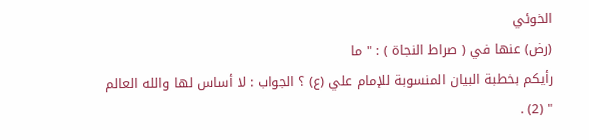الخوئي
(رض) عنها في ( صراط النجاة ) : " ما
رأيكم بخطبة البيان المنسوبة للإمام علي (ع) ؟ الجواب : لا أساس لها والله العالم
" (2) .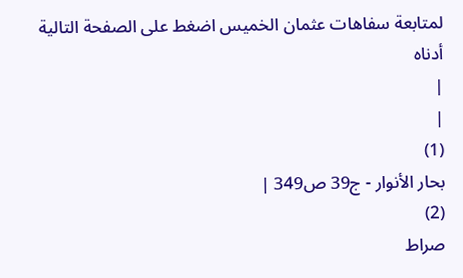لمتابعة سفاهات عثمان الخميس اضغط على الصفحة التالية
أدناه
|
|
(1)
بحار الأنوار - ج39 ص349 |
(2)
صراط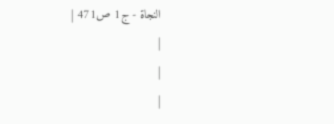النجاة - ج1 ص471 |
|
|
|